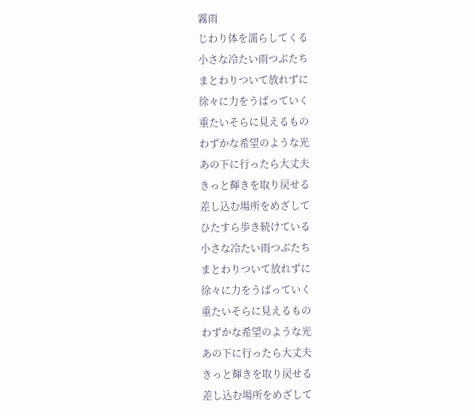霧雨
じわり体を濡らしてくる
小さな冷たい雨つぶたち
まとわりついて放れずに
徐々に力をうばっていく
重たいそらに見えるもの
わずかな希望のような光
あの下に行ったら大丈夫
きっと輝きを取り戻せる
差し込む場所をめざして
ひたすら歩き続けている
小さな冷たい雨つぶたち
まとわりついて放れずに
徐々に力をうばっていく
重たいそらに見えるもの
わずかな希望のような光
あの下に行ったら大丈夫
きっと輝きを取り戻せる
差し込む場所をめざして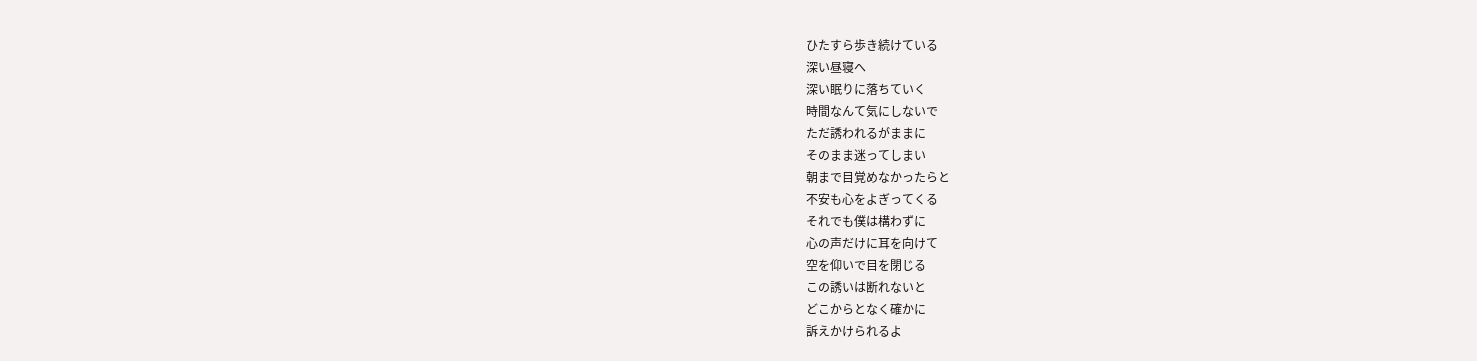ひたすら歩き続けている
深い昼寝へ
深い眠りに落ちていく
時間なんて気にしないで
ただ誘われるがままに
そのまま迷ってしまい
朝まで目覚めなかったらと
不安も心をよぎってくる
それでも僕は構わずに
心の声だけに耳を向けて
空を仰いで目を閉じる
この誘いは断れないと
どこからとなく確かに
訴えかけられるよ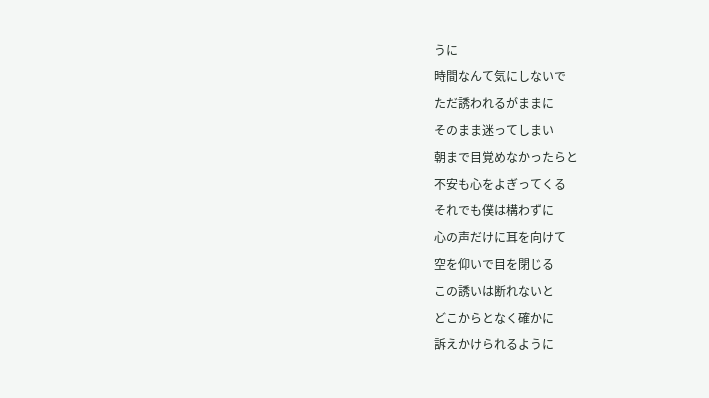うに
時間なんて気にしないで
ただ誘われるがままに
そのまま迷ってしまい
朝まで目覚めなかったらと
不安も心をよぎってくる
それでも僕は構わずに
心の声だけに耳を向けて
空を仰いで目を閉じる
この誘いは断れないと
どこからとなく確かに
訴えかけられるように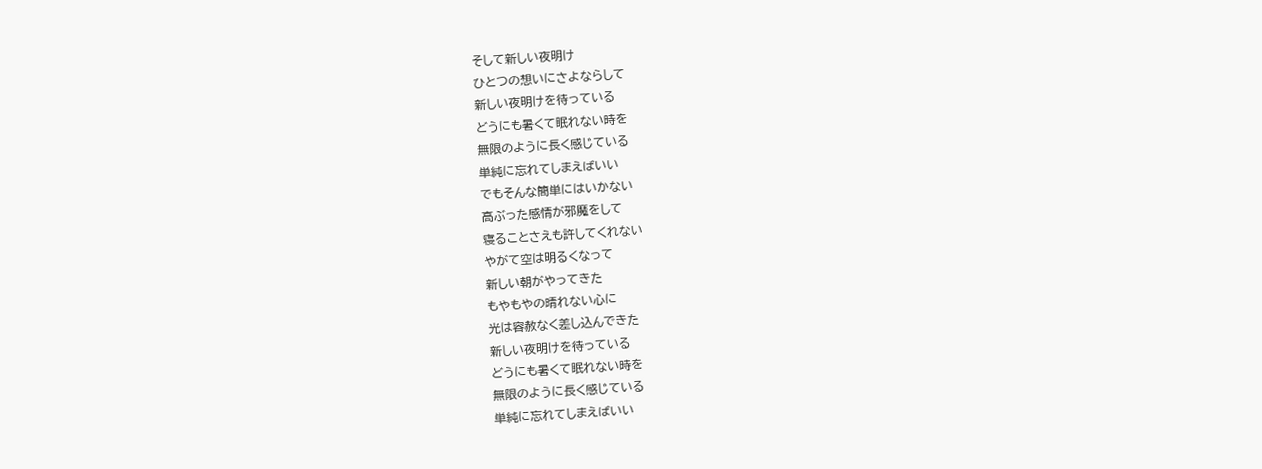そして新しい夜明け
ひとつの想いにさよならして
新しい夜明けを待っている
どうにも暑くて眠れない時を
無限のように長く感じている
単純に忘れてしまえばいい
でもそんな簡単にはいかない
高ぶった感情が邪魔をして
寝ることさえも許してくれない
やがて空は明るくなって
新しい朝がやってきた
もやもやの晴れない心に
光は容赦なく差し込んできた
新しい夜明けを待っている
どうにも暑くて眠れない時を
無限のように長く感じている
単純に忘れてしまえばいい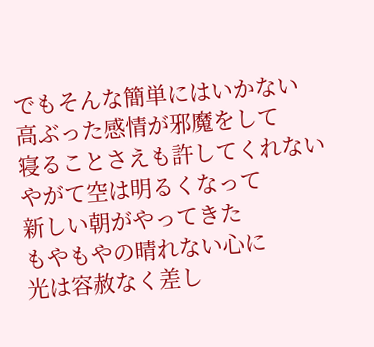でもそんな簡単にはいかない
高ぶった感情が邪魔をして
寝ることさえも許してくれない
やがて空は明るくなって
新しい朝がやってきた
もやもやの晴れない心に
光は容赦なく差し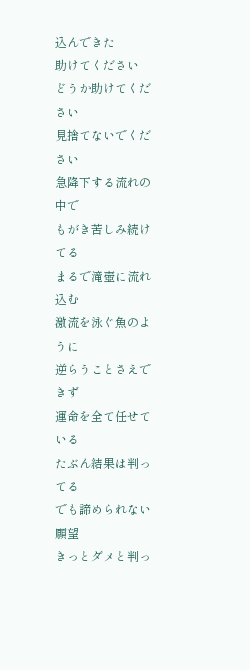込んできた
助けてください
どうか助けてください
見捨てないでください
急降下する流れの中で
もがき苦しみ続けてる
まるで滝壺に流れ込む
激流を泳ぐ魚のように
逆らうことさえできず
運命を全て任せている
たぶん結果は判ってる
でも諦められない願望
きっとダメと判っ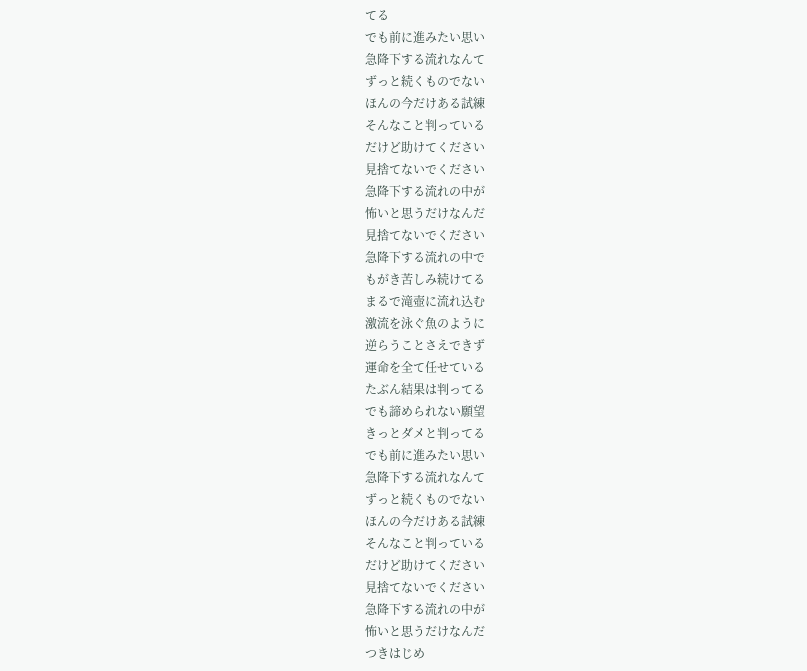てる
でも前に進みたい思い
急降下する流れなんて
ずっと続くものでない
ほんの今だけある試練
そんなこと判っている
だけど助けてください
見捨てないでください
急降下する流れの中が
怖いと思うだけなんだ
見捨てないでください
急降下する流れの中で
もがき苦しみ続けてる
まるで滝壺に流れ込む
激流を泳ぐ魚のように
逆らうことさえできず
運命を全て任せている
たぶん結果は判ってる
でも諦められない願望
きっとダメと判ってる
でも前に進みたい思い
急降下する流れなんて
ずっと続くものでない
ほんの今だけある試練
そんなこと判っている
だけど助けてください
見捨てないでください
急降下する流れの中が
怖いと思うだけなんだ
つきはじめ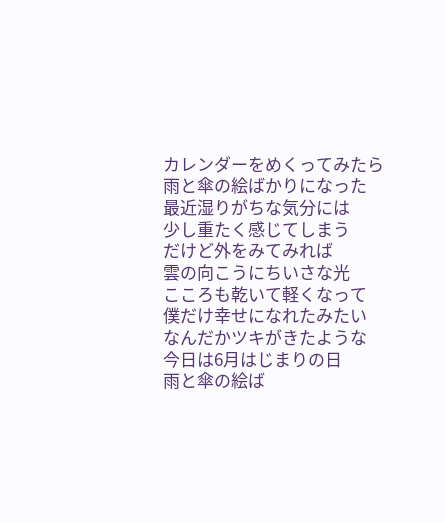カレンダーをめくってみたら
雨と傘の絵ばかりになった
最近湿りがちな気分には
少し重たく感じてしまう
だけど外をみてみれば
雲の向こうにちいさな光
こころも乾いて軽くなって
僕だけ幸せになれたみたい
なんだかツキがきたような
今日は6月はじまりの日
雨と傘の絵ば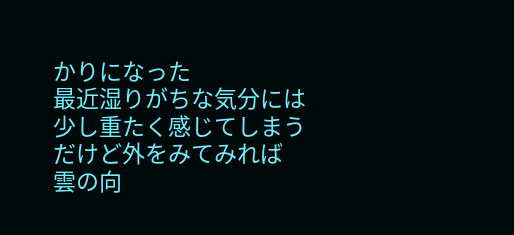かりになった
最近湿りがちな気分には
少し重たく感じてしまう
だけど外をみてみれば
雲の向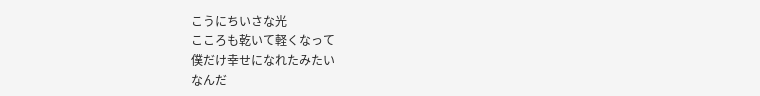こうにちいさな光
こころも乾いて軽くなって
僕だけ幸せになれたみたい
なんだ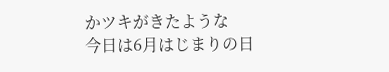かツキがきたような
今日は6月はじまりの日